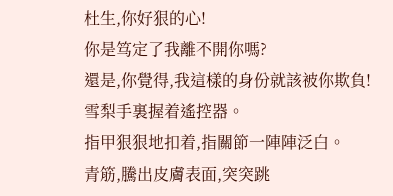杜生,你好狠的心!
你是笃定了我離不開你嗎?
還是,你覺得,我這樣的身份就該被你欺負!
雪梨手裏握着遙控器。
指甲狠狠地扣着,指關節一陣陣泛白。
青筋,騰出皮膚表面,突突跳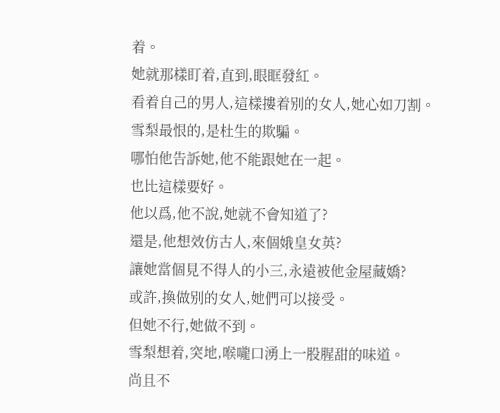着。
她就那樣盯着,直到,眼眶發紅。
看着自己的男人,這樣摟着别的女人,她心如刀割。
雪梨最恨的,是杜生的欺騙。
哪怕他告訴她,他不能跟她在一起。
也比這樣要好。
他以爲,他不說,她就不會知道了?
還是,他想效仿古人,來個娥皇女英?
讓她當個見不得人的小三,永遠被他金屋藏嬌?
或許,換做别的女人,她們可以接受。
但她不行,她做不到。
雪梨想着,突地,喉嚨口湧上一股腥甜的味道。
尚且不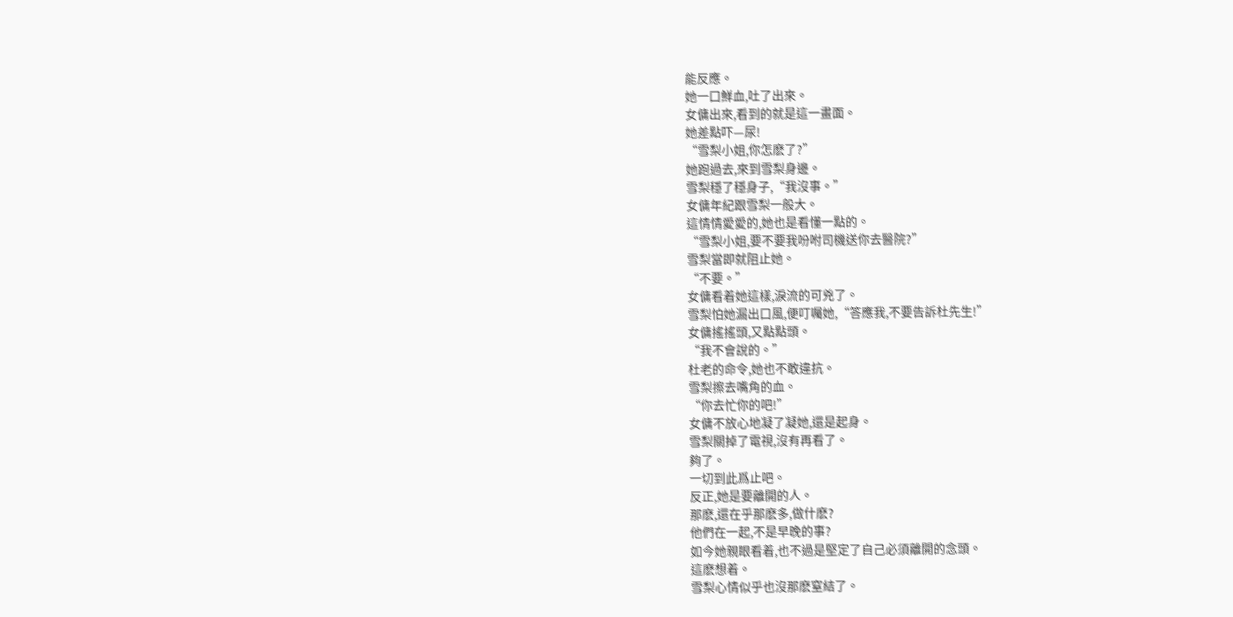能反應。
她一口鮮血,吐了出來。
女傭出來,看到的就是這一畫面。
她差點吓—尿!
“雪梨小姐,你怎麽了?”
她跑過去,來到雪梨身邊。
雪梨穩了穩身子,“我沒事。”
女傭年紀跟雪梨一般大。
這情情愛愛的,她也是看懂一點的。
“雪梨小姐,要不要我吩咐司機送你去醫院?”
雪梨當即就阻止她。
“不要。”
女傭看着她這樣,淚流的可兇了。
雪梨怕她漏出口風,便叮囑她,“答應我,不要告訴杜先生!”
女傭搖搖頭,又點點頭。
“我不會說的。”
杜老的命令,她也不敢違抗。
雪梨擦去嘴角的血。
“你去忙你的吧!”
女傭不放心地凝了凝她,還是起身。
雪梨關掉了電視,沒有再看了。
夠了。
一切到此爲止吧。
反正,她是要離開的人。
那麽,還在乎那麽多,做什麽?
他們在一起,不是早晚的事?
如今她親眼看着,也不過是堅定了自己必須離開的念頭。
這麽想着。
雪梨心情似乎也沒那麽窒結了。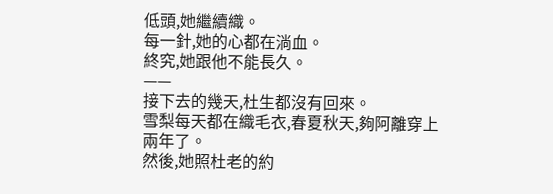低頭,她繼續織。
每一針,她的心都在淌血。
終究,她跟他不能長久。
——
接下去的幾天,杜生都沒有回來。
雪梨每天都在織毛衣,春夏秋天,夠阿離穿上兩年了。
然後,她照杜老的約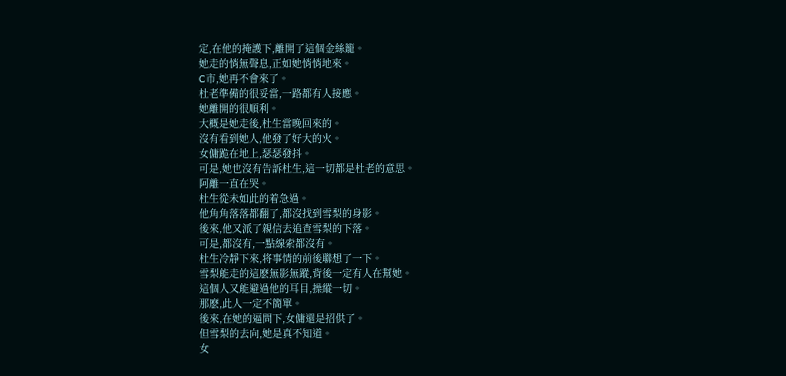定,在他的掩護下,離開了這個金絲籠。
她走的悄無聲息,正如她悄悄地來。
C市,她再不會來了。
杜老準備的很妥當,一路都有人接應。
她離開的很順利。
大概是她走後,杜生當晚回來的。
沒有看到她人,他發了好大的火。
女傭跪在地上,瑟瑟發抖。
可是,她也沒有告訴杜生,這一切都是杜老的意思。
阿離一直在哭。
杜生從未如此的着急過。
他角角落落都翻了,都沒找到雪梨的身影。
後來,他又派了親信去追查雪梨的下落。
可是,都沒有,一點線索都沒有。
杜生冷靜下來,将事情的前後聯想了一下。
雪梨能走的這麽無影無蹤,背後一定有人在幫她。
這個人又能避過他的耳目,操縱一切。
那麽,此人一定不簡單。
後來,在她的逼問下,女傭還是招供了。
但雪梨的去向,她是真不知道。
女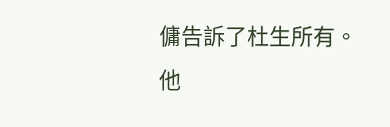傭告訴了杜生所有。
他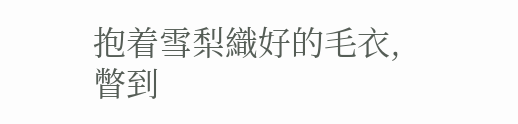抱着雪梨織好的毛衣,瞥到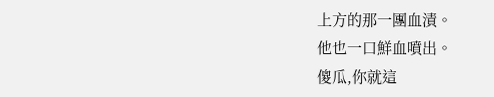上方的那一團血漬。
他也一口鮮血噴出。
傻瓜,你就這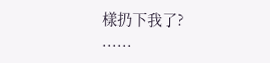樣扔下我了?
......